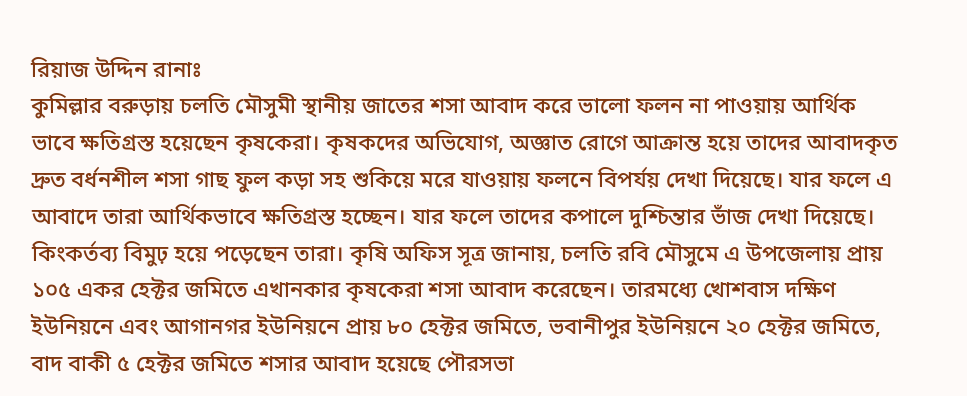রিয়াজ উদ্দিন রানাঃ
কুমিল্লার বরুড়ায় চলতি মৌসুমী স্থানীয় জাতের শসা আবাদ করে ভালো ফলন না পাওয়ায় আর্থিক ভাবে ক্ষতিগ্রস্ত হয়েছেন কৃষকেরা। কৃষকদের অভিযোগ, অজ্ঞাত রোগে আক্রান্ত হয়ে তাদের আবাদকৃত দ্রুত বর্ধনশীল শসা গাছ ফুল কড়া সহ শুকিয়ে মরে যাওয়ায় ফলনে বিপর্যয় দেখা দিয়েছে। যার ফলে এ আবাদে তারা আর্থিকভাবে ক্ষতিগ্রস্ত হচ্ছেন। যার ফলে তাদের কপালে দুশ্চিন্তার ভাঁজ দেখা দিয়েছে। কিংকর্তব্য বিমুঢ় হয়ে পড়েছেন তারা। কৃষি অফিস সূত্র জানায়, চলতি রবি মৌসুমে এ উপজেলায় প্রায় ১০৫ একর হেক্টর জমিতে এখানকার কৃষকেরা শসা আবাদ করেছেন। তারমধ্যে খোশবাস দক্ষিণ ইউনিয়নে এবং আগানগর ইউনিয়নে প্রায় ৮০ হেক্টর জমিতে, ভবানীপুর ইউনিয়নে ২০ হেক্টর জমিতে, বাদ বাকী ৫ হেক্টর জমিতে শসার আবাদ হয়েছে পৌরসভা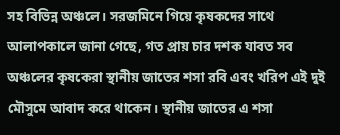সহ বিভিন্ন অঞ্চলে। সরজমিনে গিয়ে কৃষকদের সাথে আলাপকালে জানা গেছে, গত প্রায় চার দশক যাবত সব অঞ্চলের কৃষকেরা স্থানীয় জাতের শসা রবি এবং খরিপ এই দুই মৌসুমে আবাদ করে থাকেন। স্থানীয় জাতের এ শসা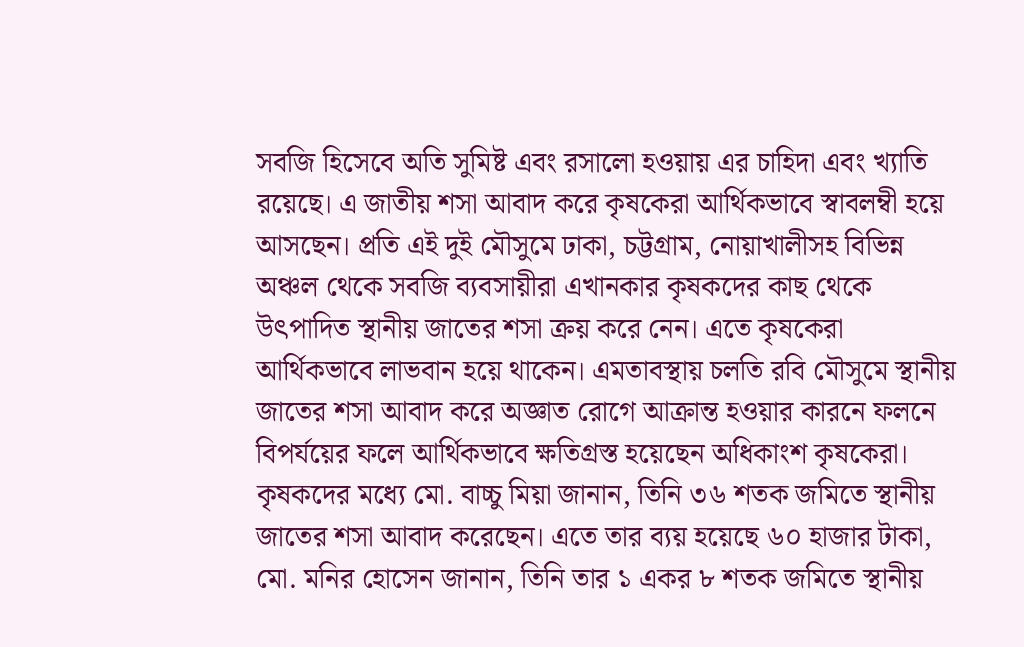সবজি হিসেবে অতি সুমিষ্ট এবং রসালো হওয়ায় এর চাহিদা এবং খ্যাতি রয়েছে। এ জাতীয় শসা আবাদ করে কৃষকেরা আর্থিকভাবে স্বাবলম্বী হয়ে আসছেন। প্রতি এই দুই মৌসুমে ঢাকা, চট্টগ্রাম, নোয়াখালীসহ বিভিন্ন অঞ্চল থেকে সবজি ব্যবসায়ীরা এখানকার কৃষকদের কাছ থেকে উৎপাদিত স্থানীয় জাতের শসা ক্রয় করে নেন। এতে কৃষকেরা আর্থিকভাবে লাভবান হয়ে থাকেন। এমতাবস্থায় চলতি রবি মৌসুমে স্থানীয় জাতের শসা আবাদ করে অজ্ঞাত রোগে আক্রান্ত হওয়ার কারনে ফলনে বিপর্যয়ের ফলে আর্থিকভাবে ক্ষতিগ্রস্ত হয়েছেন অধিকাংশ কৃষকেরা। কৃষকদের মধ্যে মো. বাচ্চু মিয়া জানান, তিনি ৩৬ শতক জমিতে স্থানীয় জাতের শসা আবাদ করেছেন। এতে তার ব্যয় হয়েছে ৬০ হাজার টাকা, মো. মনির হোসেন জানান, তিনি তার ১ একর ৮ শতক জমিতে স্থানীয়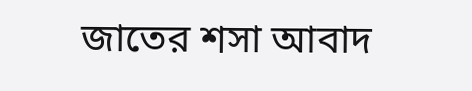জাতের শসা আবাদ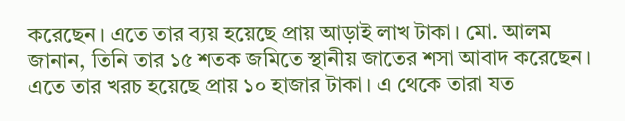করেছেন। এতে তার ব্যয় হয়েছে প্রায় আড়াই লাখ টাকা। মো. আলম জানান, তিনি তার ১৫ শতক জমিতে স্থানীয় জাতের শসা আবাদ করেছেন। এতে তার খরচ হয়েছে প্রায় ১০ হাজার টাকা। এ থেকে তারা যত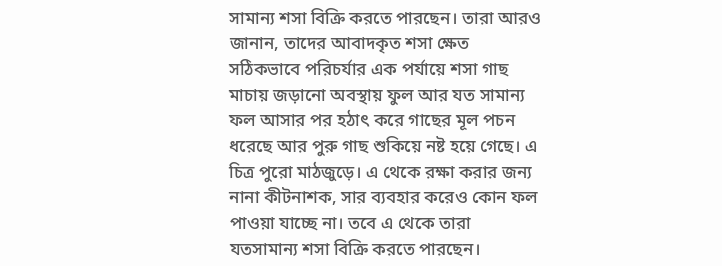সামান্য শসা বিক্রি করতে পারছেন। তারা আরও জানান, তাদের আবাদকৃত শসা ক্ষেত সঠিকভাবে পরিচর্যার এক পর্যায়ে শসা গাছ মাচায় জড়ানো অবস্থায় ফুল আর যত সামান্য ফল আসার পর হঠাৎ করে গাছের মূল পচন ধরেছে আর পুরু গাছ শুকিয়ে নষ্ট হয়ে গেছে। এ চিত্র পুরো মাঠজুড়ে। এ থেকে রক্ষা করার জন্য নানা কীটনাশক, সার ব্যবহার করেও কোন ফল পাওয়া যাচ্ছে না। তবে এ থেকে তারা যতসামান্য শসা বিক্রি করতে পারছেন।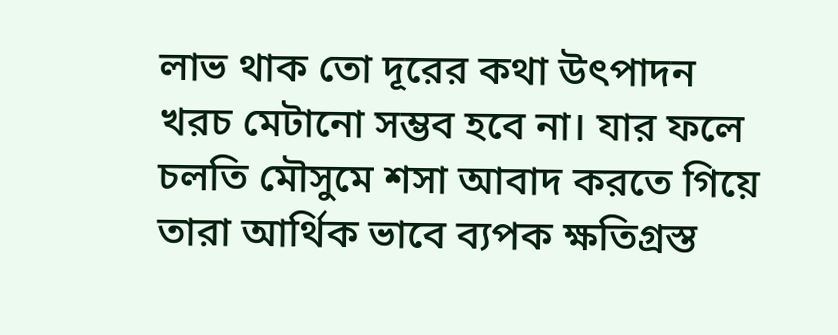লাভ থাক তো দূরের কথা উৎপাদন খরচ মেটানো সম্ভব হবে না। যার ফলে চলতি মৌসুমে শসা আবাদ করতে গিয়ে তারা আর্থিক ভাবে ব্যপক ক্ষতিগ্রস্ত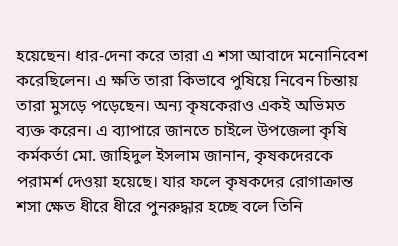হয়েছেন। ধার-দেনা করে তারা এ শসা আবাদে মনোনিবেশ করেছিলেন। এ ক্ষতি তারা কিভাবে পুষিয়ে নিবেন চিন্তায় তারা মুসড়ে পড়েছেন। অন্য কৃষকেরাও একই অভিমত ব্যক্ত করেন। এ ব্যাপারে জানতে চাইলে উপজেলা কৃষি কর্মকর্তা মো. জাহিদুল ইসলাম জানান, কৃষকদেরকে পরামর্শ দেওয়া হয়েছে। যার ফলে কৃষকদের রোগাক্রান্ত শসা ক্ষেত ধীরে ধীরে পুনরুদ্ধার হচ্ছে বলে তিনি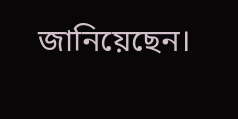জানিয়েছেন।